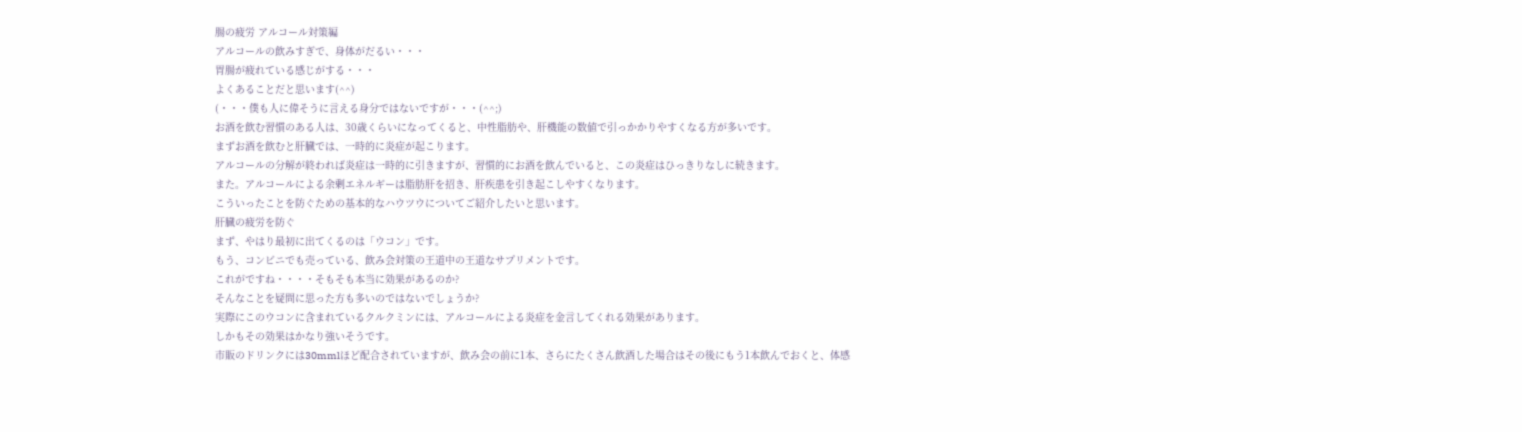腸の疲労 アルコール対策編
アルコールの飲みすぎで、身体がだるい・・・
胃腸が疲れている感じがする・・・
よくあることだと思います(^^)
(・・・僕も人に偉そうに言える身分ではないですが・・・(^^;)
お酒を飲む習慣のある人は、30歳くらいになってくると、中性脂肪や、肝機能の数値で引っかかりやすくなる方が多いです。
まずお酒を飲むと肝臓では、一時的に炎症が起こります。
アルコールの分解が終われば炎症は一時的に引きますが、習慣的にお酒を飲んでいると、この炎症はひっきりなしに続きます。
また。アルコールによる余剰エネルギーは脂肪肝を招き、肝疾患を引き起こしやすくなります。
こういったことを防ぐための基本的なハウツウについてご紹介したいと思います。
肝臓の疲労を防ぐ
まず、やはり最初に出てくるのは「ウコン」です。
もう、コンビニでも売っている、飲み会対策の王道中の王道なサプリメントです。
これがですね・・・・そもそも本当に効果があるのか?
そんなことを疑問に思った方も多いのではないでしょうか?
実際にこのウコンに含まれているクルクミンには、アルコールによる炎症を金言してくれる効果があります。
しかもその効果はかなり強いそうです。
市販のドリンクには30mmlほど配合されていますが、飲み会の前に1本、さらにたくさん飲酒した場合はその後にもう1本飲んでおくと、体感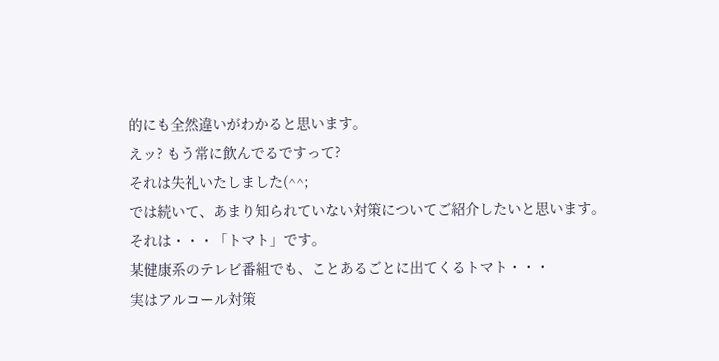的にも全然違いがわかると思います。
えッ? もう常に飲んでるですって?
それは失礼いたしました(^^;
では続いて、あまり知られていない対策についてご紹介したいと思います。
それは・・・「トマト」です。
某健康系のテレビ番組でも、ことあるごとに出てくるトマト・・・
実はアルコール対策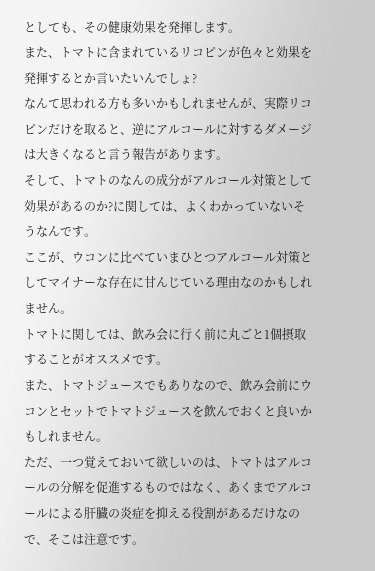としても、その健康効果を発揮します。
また、トマトに含まれているリコピンが色々と効果を発揮するとか言いたいんでしょ?
なんて思われる方も多いかもしれませんが、実際リコピンだけを取ると、逆にアルコールに対するダメージは大きくなると言う報告があります。
そして、トマトのなんの成分がアルコール対策として効果があるのか?に関しては、よくわかっていないそうなんです。
ここが、ウコンに比べていまひとつアルコール対策としてマイナーな存在に甘んじている理由なのかもしれません。
トマトに関しては、飲み会に行く前に丸ごと1個摂取することがオススメです。
また、トマトジュースでもありなので、飲み会前にウコンとセットでトマトジュースを飲んでおくと良いかもしれません。
ただ、一つ覚えておいて欲しいのは、トマトはアルコールの分解を促進するものではなく、あくまでアルコールによる肝臓の炎症を抑える役割があるだけなので、そこは注意です。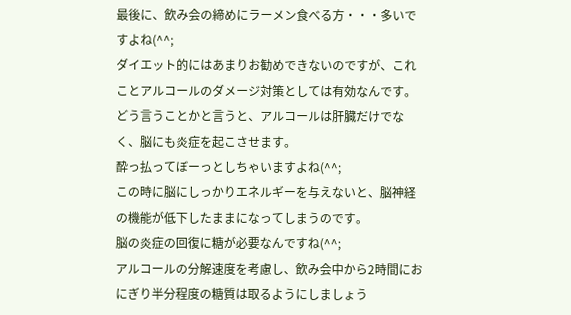最後に、飲み会の締めにラーメン食べる方・・・多いですよね(^^;
ダイエット的にはあまりお勧めできないのですが、これことアルコールのダメージ対策としては有効なんです。
どう言うことかと言うと、アルコールは肝臓だけでなく、脳にも炎症を起こさせます。
酔っ払ってぼーっとしちゃいますよね(^^;
この時に脳にしっかりエネルギーを与えないと、脳神経の機能が低下したままになってしまうのです。
脳の炎症の回復に糖が必要なんですね(^^;
アルコールの分解速度を考慮し、飲み会中から2時間におにぎり半分程度の糖質は取るようにしましょう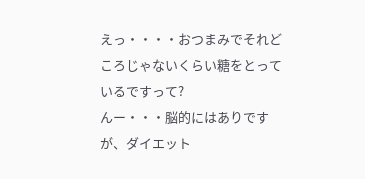えっ・・・・おつまみでそれどころじゃないくらい糖をとっているですって?
んー・・・脳的にはありですが、ダイエット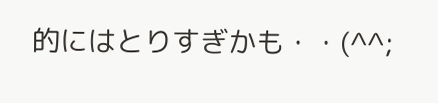的にはとりすぎかも・・(^^;